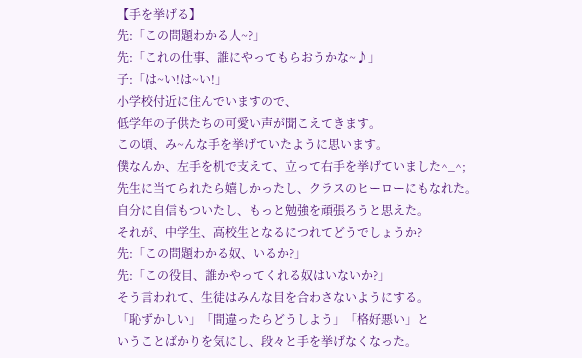【手を挙げる】
先:「この問題わかる人~?」
先:「これの仕事、誰にやってもらおうかな~♪」
子:「は~い!は~い!」
小学校付近に住んでいますので、
低学年の子供たちの可愛い声が聞こえてきます。
この頃、み~んな手を挙げていたように思います。
僕なんか、左手を机で支えて、立って右手を挙げていました^_^;
先生に当てられたら嬉しかったし、クラスのヒーローにもなれた。
自分に自信もついたし、もっと勉強を頑張ろうと思えた。
それが、中学生、高校生となるにつれてどうでしょうか?
先:「この問題わかる奴、いるか?」
先:「この役目、誰かやってくれる奴はいないか?」
そう言われて、生徒はみんな目を合わさないようにする。
「恥ずかしい」「間違ったらどうしよう」「格好悪い」と
いうことばかりを気にし、段々と手を挙げなくなった。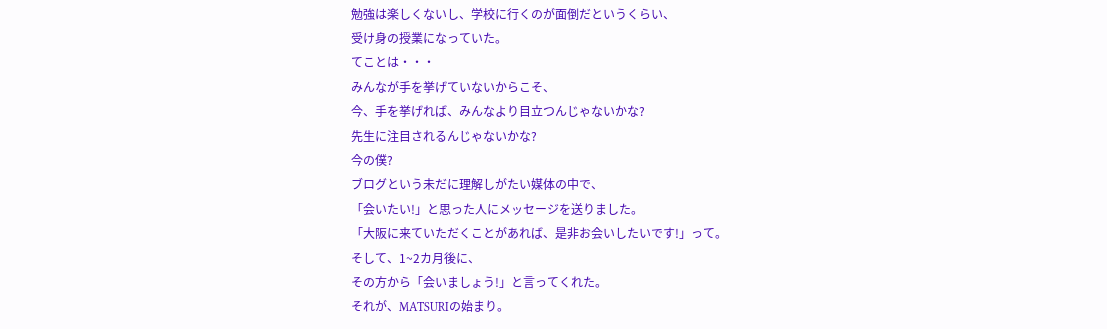勉強は楽しくないし、学校に行くのが面倒だというくらい、
受け身の授業になっていた。
てことは・・・
みんなが手を挙げていないからこそ、
今、手を挙げれば、みんなより目立つんじゃないかな?
先生に注目されるんじゃないかな?
今の僕?
ブログという未だに理解しがたい媒体の中で、
「会いたい!」と思った人にメッセージを送りました。
「大阪に来ていただくことがあれば、是非お会いしたいです!」って。
そして、1~2カ月後に、
その方から「会いましょう!」と言ってくれた。
それが、MATSURIの始まり。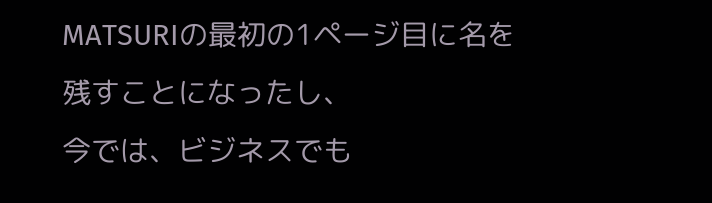MATSURIの最初の1ページ目に名を残すことになったし、
今では、ビジネスでも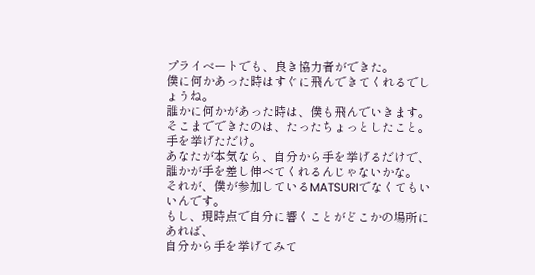プライベートでも、良き協力者ができた。
僕に何かあった時はすぐに飛んできてくれるでしょうね。
誰かに何かがあった時は、僕も飛んでいきます。
そこまでできたのは、たったちょっとしたこと。
手を挙げただけ。
あなたが本気なら、自分から手を挙げるだけで、
誰かが手を差し伸べてくれるんじゃないかな。
それが、僕が参加しているMATSURIでなくてもいいんです。
もし、現時点で自分に響くことがどこかの場所にあれば、
自分から手を挙げてみて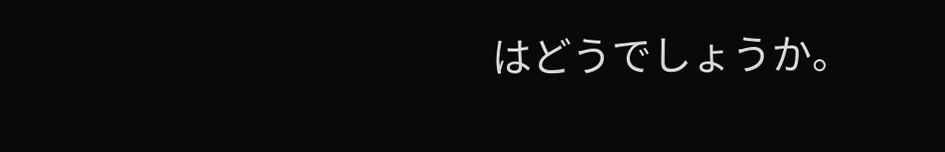はどうでしょうか。